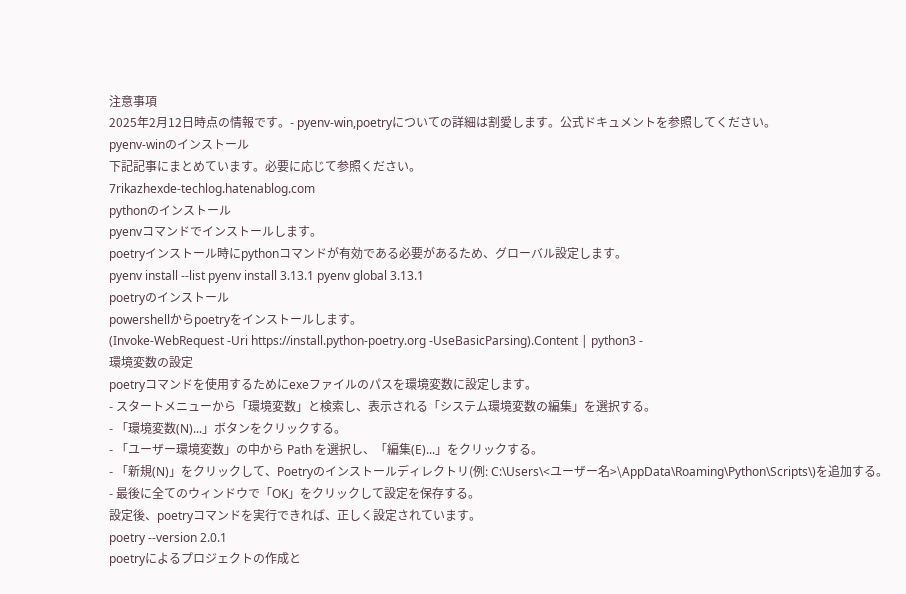注意事項
2025年2月12日時点の情報です。- pyenv-win,poetryについての詳細は割愛します。公式ドキュメントを参照してください。
pyenv-winのインストール
下記記事にまとめています。必要に応じて参照ください。
7rikazhexde-techlog.hatenablog.com
pythonのインストール
pyenvコマンドでインストールします。
poetryインストール時にpythonコマンドが有効である必要があるため、グローバル設定します。
pyenv install --list pyenv install 3.13.1 pyenv global 3.13.1
poetryのインストール
powershellからpoetryをインストールします。
(Invoke-WebRequest -Uri https://install.python-poetry.org -UseBasicParsing).Content | python3 -
環境変数の設定
poetryコマンドを使用するためにexeファイルのパスを環境変数に設定します。
- スタートメニューから「環境変数」と検索し、表示される「システム環境変数の編集」を選択する。
- 「環境変数(N)...」ボタンをクリックする。
- 「ユーザー環境変数」の中から Path を選択し、「編集(E)...」をクリックする。
- 「新規(N)」をクリックして、Poetryのインストールディレクトリ(例: C:\Users\<ユーザー名>\AppData\Roaming\Python\Scripts\)を追加する。
- 最後に全てのウィンドウで「OK」をクリックして設定を保存する。
設定後、poetryコマンドを実行できれば、正しく設定されています。
poetry --version 2.0.1
poetryによるプロジェクトの作成と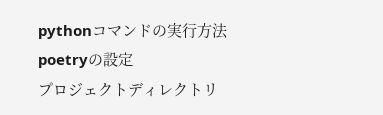pythonコマンドの実行方法
poetryの設定
プロジェクトディレクトリ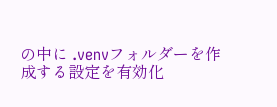の中に .venvフォルダーを作成する設定を有効化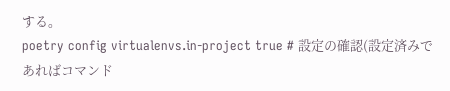する。
poetry config virtualenvs.in-project true # 設定の確認(設定済みであればコマンド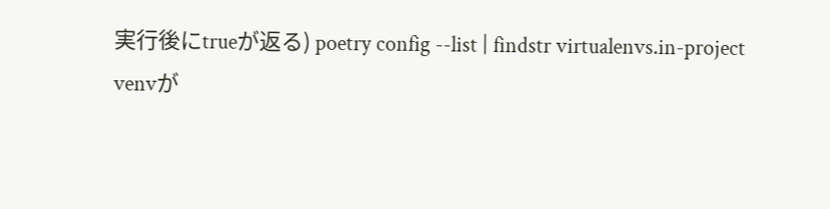実行後にtrueが返る) poetry config --list | findstr virtualenvs.in-project
venvが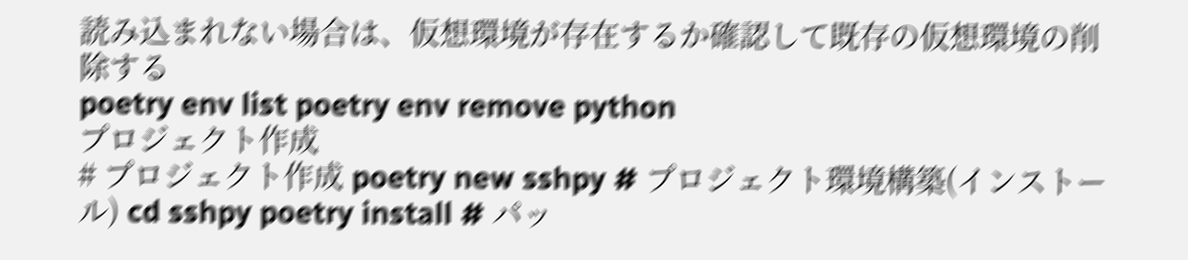読み込まれない場合は、仮想環境が存在するか確認して既存の仮想環境の削除する
poetry env list poetry env remove python
プロジェクト作成
# プロジェクト作成 poetry new sshpy # プロジェクト環境構築(インストール) cd sshpy poetry install # パッ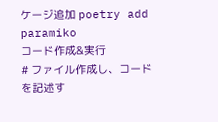ケージ追加 poetry add paramiko
コード作成&実行
# ファイル作成し、コードを記述す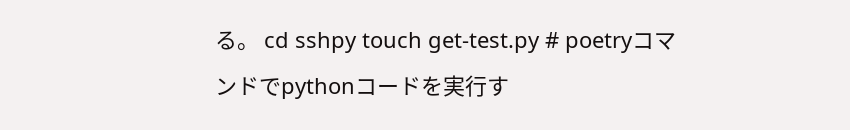る。 cd sshpy touch get-test.py # poetryコマンドでpythonコードを実行す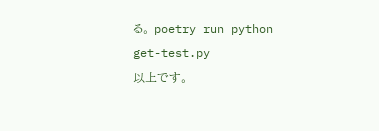る。 poetry run python get-test.py
以上です。